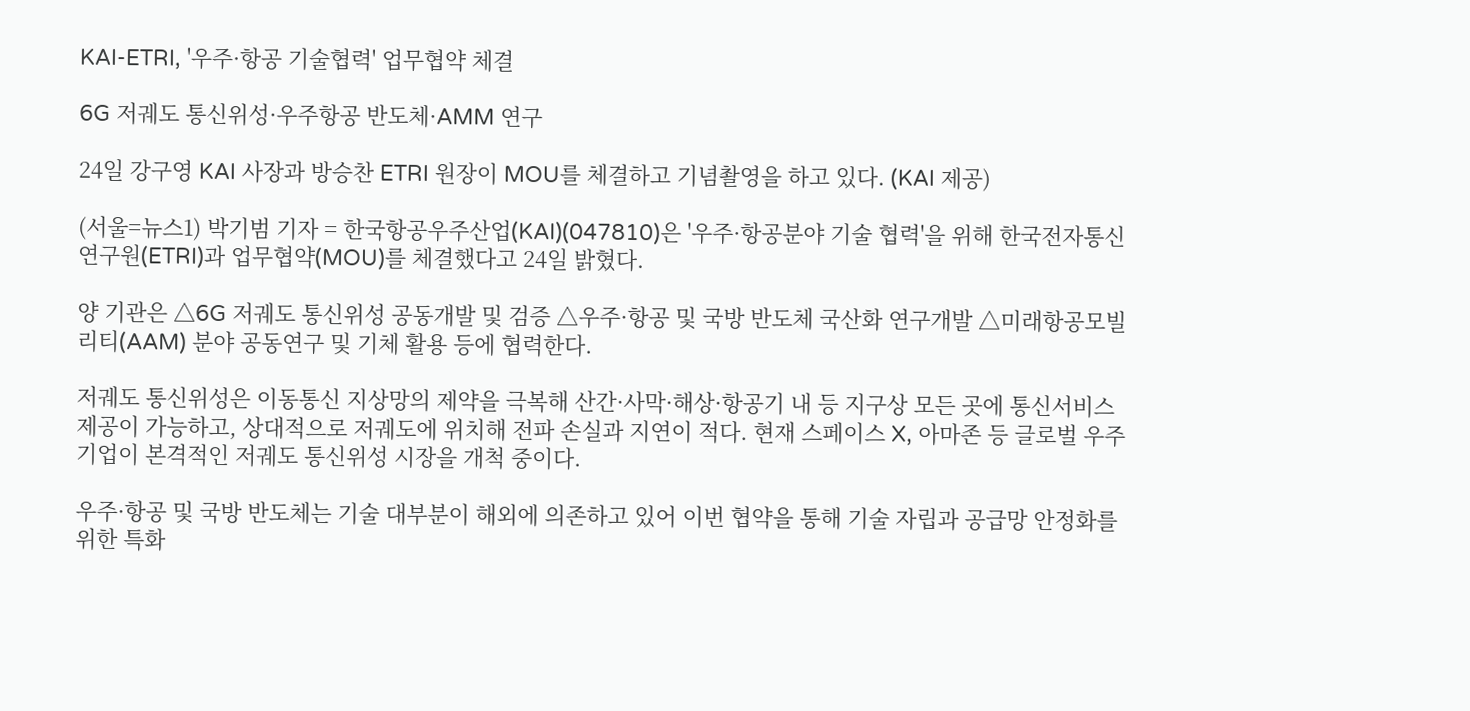KAI-ETRI, '우주·항공 기술협력' 업무협약 체결

6G 저궤도 통신위성·우주항공 반도체·AMM 연구

24일 강구영 KAI 사장과 방승찬 ETRI 원장이 MOU를 체결하고 기념촬영을 하고 있다. (KAI 제공)

(서울=뉴스1) 박기범 기자 = 한국항공우주산업(KAI)(047810)은 '우주·항공분야 기술 협력'을 위해 한국전자통신연구원(ETRI)과 업무협약(MOU)를 체결했다고 24일 밝혔다.

양 기관은 △6G 저궤도 통신위성 공동개발 및 검증 △우주·항공 및 국방 반도체 국산화 연구개발 △미래항공모빌리티(AAM) 분야 공동연구 및 기체 활용 등에 협력한다.

저궤도 통신위성은 이동통신 지상망의 제약을 극복해 산간·사막·해상·항공기 내 등 지구상 모든 곳에 통신서비스 제공이 가능하고, 상대적으로 저궤도에 위치해 전파 손실과 지연이 적다. 현재 스페이스 X, 아마존 등 글로벌 우주 기업이 본격적인 저궤도 통신위성 시장을 개척 중이다.

우주·항공 및 국방 반도체는 기술 대부분이 해외에 의존하고 있어 이번 협약을 통해 기술 자립과 공급망 안정화를 위한 특화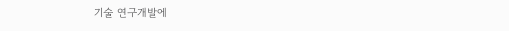기술 연구개발에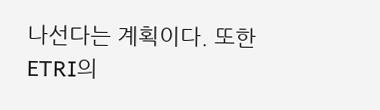나선다는 계획이다. 또한 ETRI의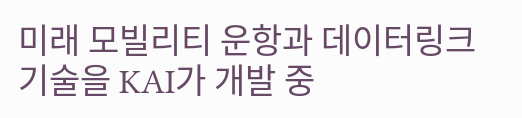미래 모빌리티 운항과 데이터링크 기술을 KAI가 개발 중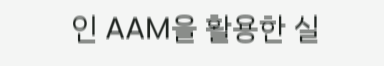인 AAM을 활용한 실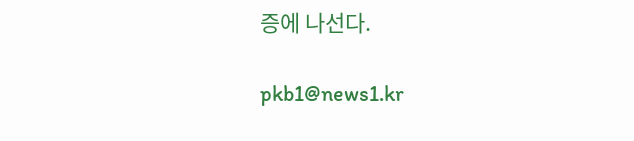증에 나선다.

pkb1@news1.kr